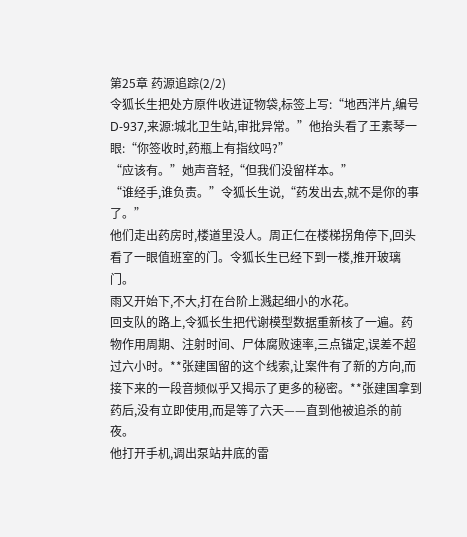第25章 药源追踪(2/2)
令狐长生把处方原件收进证物袋,标签上写:“地西泮片,编号D-937,来源:城北卫生站,审批异常。”他抬头看了王素琴一眼:“你签收时,药瓶上有指纹吗?”
“应该有。”她声音轻,“但我们没留样本。”
“谁经手,谁负责。”令狐长生说,“药发出去,就不是你的事了。”
他们走出药房时,楼道里没人。周正仁在楼梯拐角停下,回头看了一眼值班室的门。令狐长生已经下到一楼,推开玻璃门。
雨又开始下,不大,打在台阶上溅起细小的水花。
回支队的路上,令狐长生把代谢模型数据重新核了一遍。药物作用周期、注射时间、尸体腐败速率,三点锚定,误差不超过六小时。**张建国留的这个线索,让案件有了新的方向,而接下来的一段音频似乎又揭示了更多的秘密。**张建国拿到药后,没有立即使用,而是等了六天——直到他被追杀的前夜。
他打开手机,调出泵站井底的雷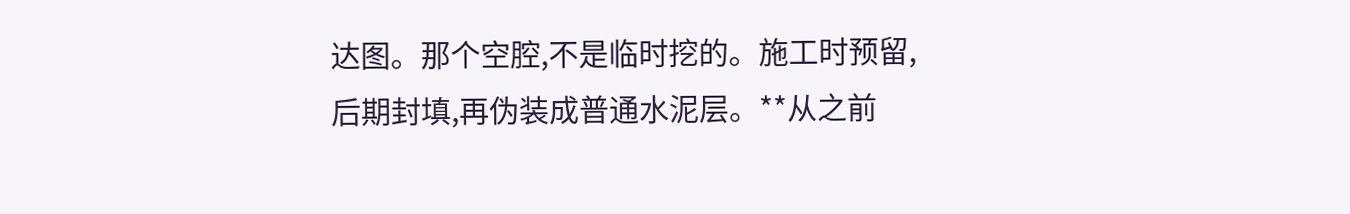达图。那个空腔,不是临时挖的。施工时预留,后期封填,再伪装成普通水泥层。**从之前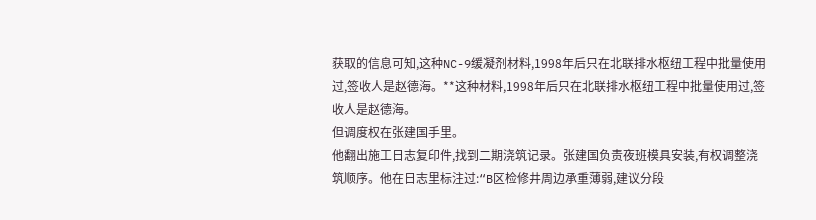获取的信息可知,这种NC-9缓凝剂材料,1998年后只在北联排水枢纽工程中批量使用过,签收人是赵德海。**这种材料,1998年后只在北联排水枢纽工程中批量使用过,签收人是赵德海。
但调度权在张建国手里。
他翻出施工日志复印件,找到二期浇筑记录。张建国负责夜班模具安装,有权调整浇筑顺序。他在日志里标注过:“B区检修井周边承重薄弱,建议分段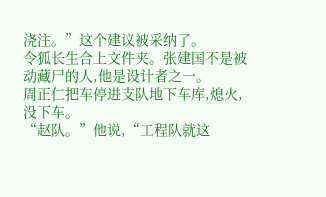浇注。”这个建议被采纳了。
令狐长生合上文件夹。张建国不是被动藏尸的人,他是设计者之一。
周正仁把车停进支队地下车库,熄火,没下车。
“赵队。”他说,“工程队就这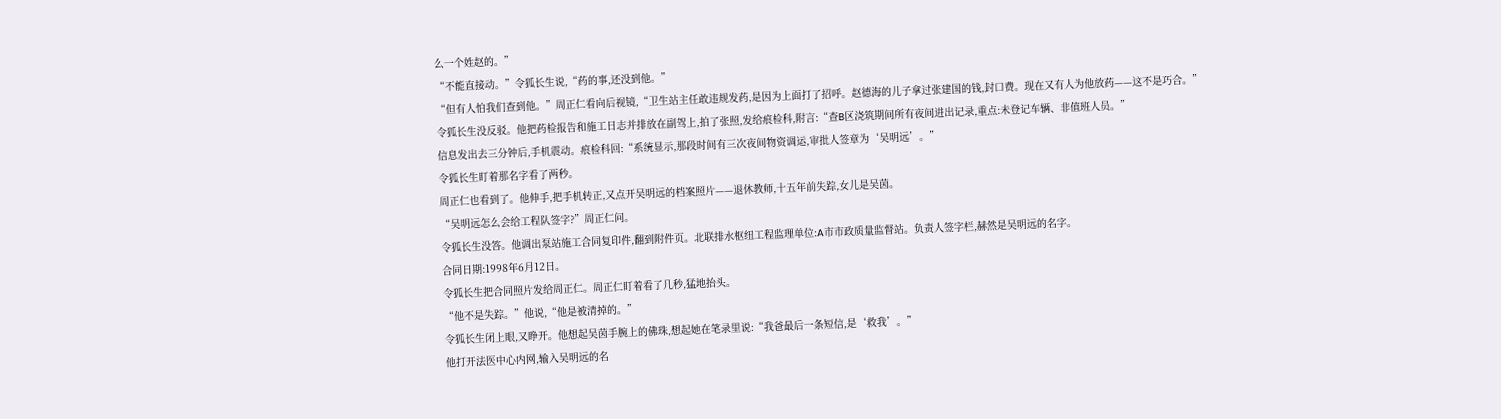么一个姓赵的。”
“不能直接动。”令狐长生说,“药的事,还没到他。”
“但有人怕我们查到他。”周正仁看向后视镜,“卫生站主任敢违规发药,是因为上面打了招呼。赵德海的儿子拿过张建国的钱,封口费。现在又有人为他放药——这不是巧合。”
令狐长生没反驳。他把药检报告和施工日志并排放在副驾上,拍了张照,发给痕检科,附言:“查B区浇筑期间所有夜间进出记录,重点:未登记车辆、非值班人员。”
信息发出去三分钟后,手机震动。痕检科回:“系统显示,那段时间有三次夜间物资调运,审批人签章为‘吴明远’。”
令狐长生盯着那名字看了两秒。
周正仁也看到了。他伸手,把手机转正,又点开吴明远的档案照片——退休教师,十五年前失踪,女儿是吴茵。
“吴明远怎么会给工程队签字?”周正仁问。
令狐长生没答。他调出泵站施工合同复印件,翻到附件页。北联排水枢纽工程监理单位:A市市政质量监督站。负责人签字栏,赫然是吴明远的名字。
合同日期:1998年6月12日。
令狐长生把合同照片发给周正仁。周正仁盯着看了几秒,猛地抬头。
“他不是失踪。”他说,“他是被清掉的。”
令狐长生闭上眼,又睁开。他想起吴茵手腕上的佛珠,想起她在笔录里说:“我爸最后一条短信,是‘救我’。”
他打开法医中心内网,输入吴明远的名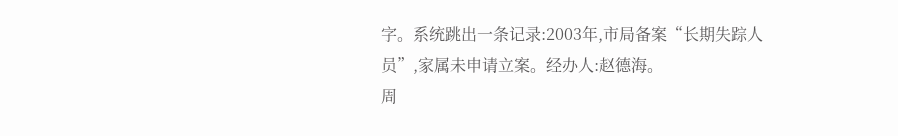字。系统跳出一条记录:2003年,市局备案“长期失踪人员”,家属未申请立案。经办人:赵德海。
周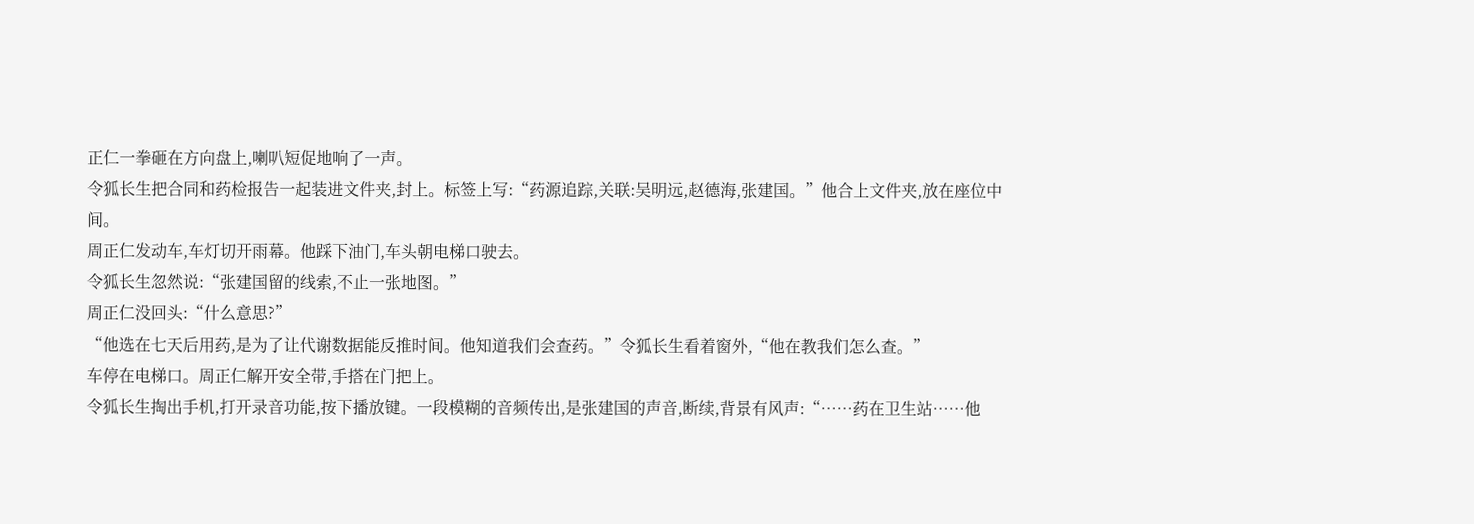正仁一拳砸在方向盘上,喇叭短促地响了一声。
令狐长生把合同和药检报告一起装进文件夹,封上。标签上写:“药源追踪,关联:吴明远,赵德海,张建国。”他合上文件夹,放在座位中间。
周正仁发动车,车灯切开雨幕。他踩下油门,车头朝电梯口驶去。
令狐长生忽然说:“张建国留的线索,不止一张地图。”
周正仁没回头:“什么意思?”
“他选在七天后用药,是为了让代谢数据能反推时间。他知道我们会查药。”令狐长生看着窗外,“他在教我们怎么查。”
车停在电梯口。周正仁解开安全带,手搭在门把上。
令狐长生掏出手机,打开录音功能,按下播放键。一段模糊的音频传出,是张建国的声音,断续,背景有风声:“……药在卫生站……他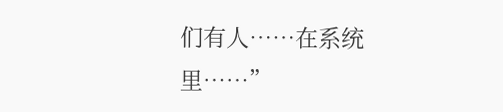们有人……在系统里……”